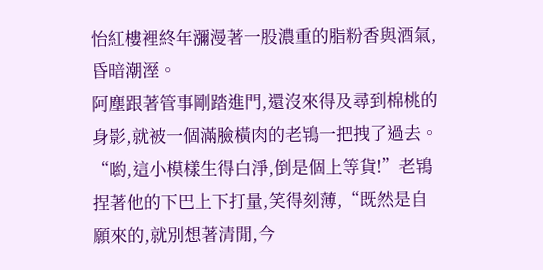怡紅樓裡終年瀰漫著一股濃重的脂粉香與酒氣,昏暗潮溼。
阿塵跟著管事剛踏進門,還沒來得及尋到棉桃的身影,就被一個滿臉橫肉的老鴇一把拽了過去。
“喲,這小模樣生得白淨,倒是個上等貨!”老鴇捏著他的下巴上下打量,笑得刻薄,“既然是自願來的,就別想著清閒,今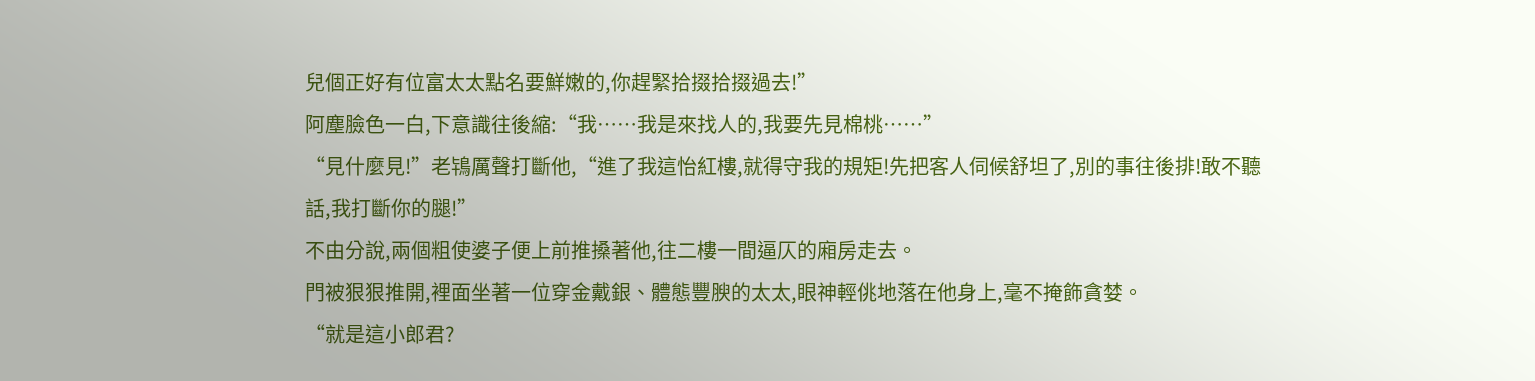兒個正好有位富太太點名要鮮嫩的,你趕緊拾掇拾掇過去!”
阿塵臉色一白,下意識往後縮:“我……我是來找人的,我要先見棉桃……”
“見什麼見!”老鴇厲聲打斷他,“進了我這怡紅樓,就得守我的規矩!先把客人伺候舒坦了,別的事往後排!敢不聽話,我打斷你的腿!”
不由分說,兩個粗使婆子便上前推搡著他,往二樓一間逼仄的廂房走去。
門被狠狠推開,裡面坐著一位穿金戴銀、體態豐腴的太太,眼神輕佻地落在他身上,毫不掩飾貪婪。
“就是這小郎君?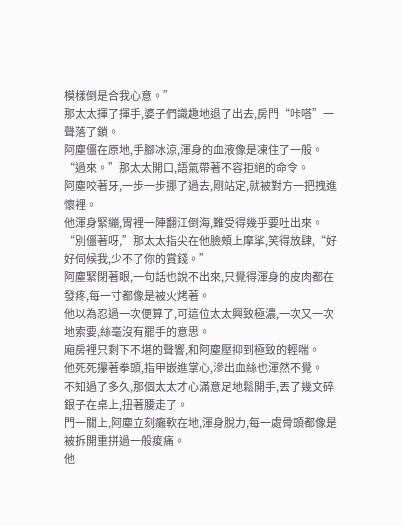模樣倒是合我心意。”
那太太揮了揮手,婆子們識趣地退了出去,房門“咔嗒”一聲落了鎖。
阿塵僵在原地,手腳冰涼,渾身的血液像是凍住了一般。
“過來。”那太太開口,語氣帶著不容拒絕的命令。
阿塵咬著牙,一步一步挪了過去,剛站定,就被對方一把拽進懷裡。
他渾身緊繃,胃裡一陣翻江倒海,難受得幾乎要吐出來。
“別僵著呀,”那太太指尖在他臉頰上摩挲,笑得放肆,“好好伺候我,少不了你的賞錢。”
阿塵緊閉著眼,一句話也說不出來,只覺得渾身的皮肉都在發疼,每一寸都像是被火烤著。
他以為忍過一次便算了,可這位太太興致極濃,一次又一次地索要,絲毫沒有罷手的意思。
廂房裡只剩下不堪的聲響,和阿塵壓抑到極致的輕喘。
他死死攥著拳頭,指甲嵌進掌心,滲出血絲也渾然不覺。
不知過了多久,那個太太才心滿意足地鬆開手,丟了幾文碎銀子在桌上,扭著腰走了。
門一關上,阿塵立刻癱軟在地,渾身脫力,每一處骨頭都像是被拆開重拼過一般痠痛。
他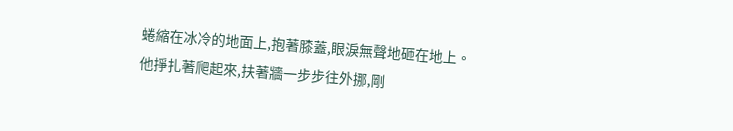蜷縮在冰冷的地面上,抱著膝蓋,眼淚無聲地砸在地上。
他掙扎著爬起來,扶著牆一步步往外挪,剛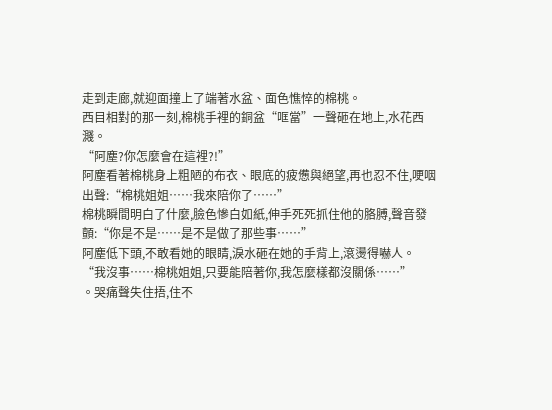走到走廊,就迎面撞上了端著水盆、面色憔悴的棉桃。
西目相對的那一刻,棉桃手裡的銅盆“哐當”一聲砸在地上,水花西濺。
“阿塵?你怎麼會在這裡?!”
阿塵看著棉桃身上粗陋的布衣、眼底的疲憊與絕望,再也忍不住,哽咽出聲:“棉桃姐姐……我來陪你了……”
棉桃瞬間明白了什麼,臉色慘白如紙,伸手死死抓住他的胳膊,聲音發顫:“你是不是……是不是做了那些事……”
阿塵低下頭,不敢看她的眼睛,淚水砸在她的手背上,滾燙得嚇人。
“我沒事……棉桃姐姐,只要能陪著你,我怎麼樣都沒關係……”
。哭痛聲失住捂,住不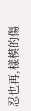忍也再,樣模的傷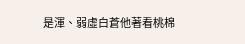是渾、弱虛白蒼他著看桃棉